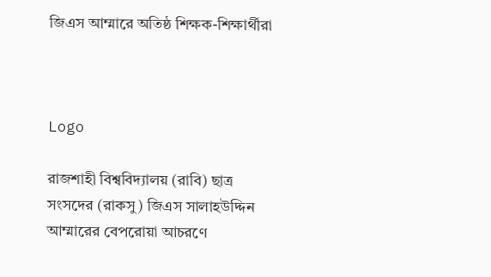জিএস আম্মারে অতিষ্ঠ শিক্ষক-শিক্ষার্থীরা



Logo

রাজশাহী বিশ্ববিদ্যালয় (রাবি) ছাত্র সংসদের (রাকসু) জিএস সালাহউদ্দিন আম্মারের বেপরোয়া আচরণে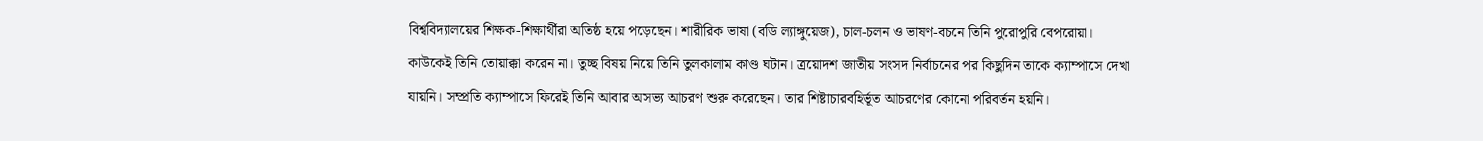বিশ্ববিদ্যালয়ের শিক্ষক-শিক্ষার্থীরা অতিষ্ঠ হয়ে পড়েছেন। শারীরিক ভাষা (বডি ল্যাঙ্গুয়েজ), চাল-চলন ও ভাষণ-বচনে তিনি পুরোপুরি বেপরোয়া। কাউকেই তিনি তোয়াক্কা করেন না। তুচ্ছ বিষয় নিয়ে তিনি তুলকালাম কাণ্ড ঘটান। ত্রয়োদশ জাতীয় সংসদ নির্বাচনের পর কিছুদিন তাকে ক্যাম্পাসে দেখা যায়নি। সম্প্রতি ক্যাম্পাসে ফিরেই তিনি আবার অসভ্য আচরণ শুরু করেছেন। তার শিষ্টাচারবহির্ভূত আচরণের কোনো পরিবর্তন হয়নি।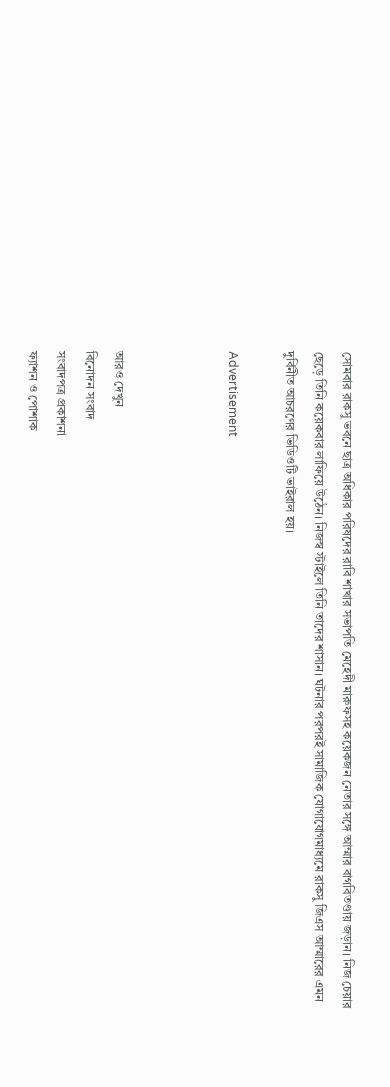সোমবার রাকসু ভবনে ছাত্র অধিকার পরিষদের রাবি শাখার সভাপতি মেহেদী মারুফসহ কয়েকজন নেতার সঙ্গে আম্মার বাগবিতণ্ডায় জড়ান। নিজ চেয়ার ছেড়ে তিনি কয়েকবার লাফিয়ে উঠেন। নিজস্ব স্টাইলে তিনি তাদের শাসান। ঘটনার পরপরই সামাজিক যোগাযোগমাধ্যমে রাকসু জিএস আম্মারের এমন দুর্বিনীত আচরণের ভিডিওটি ভাইরাল হয়।

Advertisement



আরও দেখুন
বিনোদন সংবাদ
সংবাদপত্র প্রকাশনা
ফ্যাশন ও পোশাক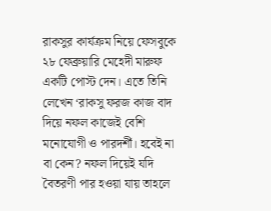রাকসুর কার্যক্রম নিয়ে ফেসবুকে ২৮ ফেব্রুয়ারি মেহেদী মারুফ একটি পোস্ট দেন। এতে তিনি লেখেন ‘রাকসু ফরজ কাজ বাদ দিয়ে নফল কাজেই বেশি মনোযোগী ও পারদর্শী। হবেই না বা কেন? নফল দিয়েই যদি বৈতরণী পার হওয়া যায় তাহলে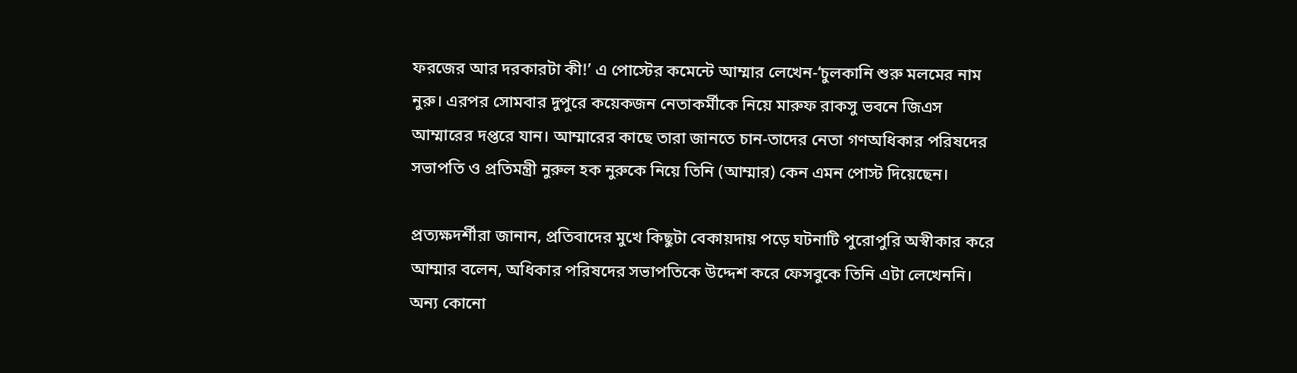ফরজের আর দরকারটা কী!’ এ পোস্টের কমেন্টে আম্মার লেখেন-‘চুলকানি শুরু মলমের নাম নুরু। এরপর সোমবার দুপুরে কয়েকজন নেতাকর্মীকে নিয়ে মারুফ রাকসু ভবনে জিএস আম্মারের দপ্তরে যান। আম্মারের কাছে তারা জানতে চান-তাদের নেতা গণঅধিকার পরিষদের সভাপতি ও প্রতিমন্ত্রী নুরুল হক নুরুকে নিয়ে তিনি (আম্মার) কেন এমন পোস্ট দিয়েছেন।

প্রত্যক্ষদর্শীরা জানান, প্রতিবাদের মুখে কিছুটা বেকায়দায় পড়ে ঘটনাটি পুরোপুরি অস্বীকার করে আম্মার বলেন, অধিকার পরিষদের সভাপতিকে উদ্দেশ করে ফেসবুকে তিনি এটা লেখেননি। অন্য কোনো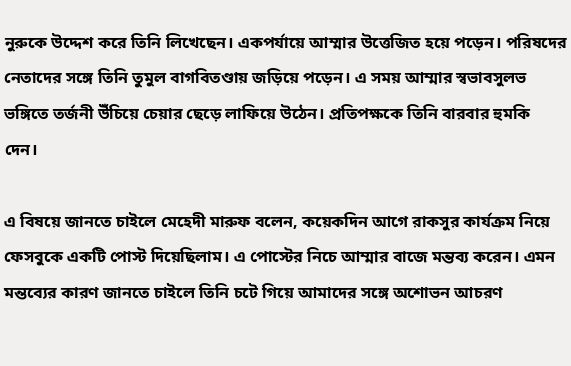নুরুকে উদ্দেশ করে তিনি লিখেছেন। একপর্যায়ে আম্মার উত্তেজিত হয়ে পড়েন। পরিষদের নেতাদের সঙ্গে তিনি তুমুল বাগবিতণ্ডায় জড়িয়ে পড়েন। এ সময় আম্মার স্বভাবসুলভ ভঙ্গিতে তর্জনী উঁচিয়ে চেয়ার ছেড়ে লাফিয়ে উঠেন। প্রতিপক্ষকে তিনি বারবার হুমকি দেন।

এ বিষয়ে জানতে চাইলে মেহেদী মারুফ বলেন, কয়েকদিন আগে রাকসুর কার্যক্রম নিয়ে ফেসবুকে একটি পোস্ট দিয়েছিলাম। এ পোস্টের নিচে আম্মার বাজে মন্তব্য করেন। এমন মন্তব্যের কারণ জানতে চাইলে তিনি চটে গিয়ে আমাদের সঙ্গে অশোভন আচরণ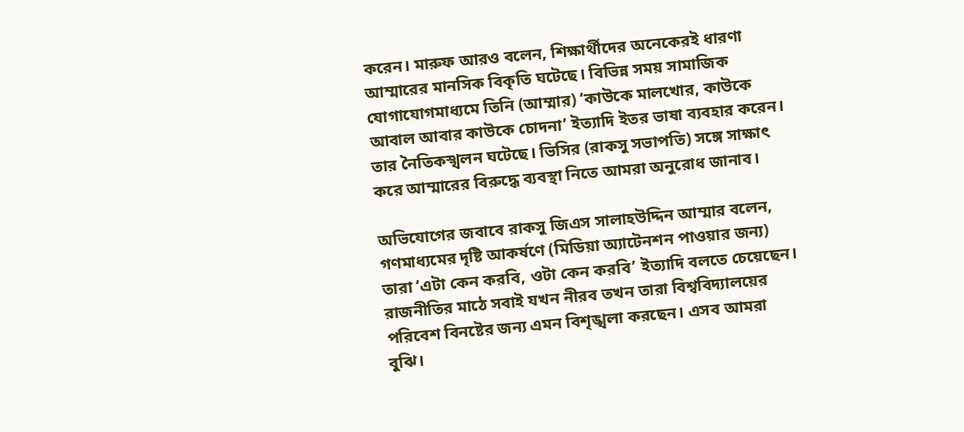করেন। মারুফ আরও বলেন, শিক্ষার্থীদের অনেকেরই ধারণা আম্মারের মানসিক বিকৃতি ঘটেছে। বিভিন্ন সময় সামাজিক যোগাযোগমাধ্যমে তিনি (আম্মার) ‘কাউকে মালখোর, কাউকে আবাল আবার কাউকে চোদনা’ ইত্যাদি ইতর ভাষা ব্যবহার করেন। তার নৈতিকস্খলন ঘটেছে। ভিসির (রাকসু সভাপতি) সঙ্গে সাক্ষাৎ করে আম্মারের বিরুদ্ধে ব্যবস্থা নিতে আমরা অনুরোধ জানাব।

অভিযোগের জবাবে রাকসু জিএস সালাহউদ্দিন আম্মার বলেন, গণমাধ্যমের দৃষ্টি আকর্ষণে (মিডিয়া অ্যাটেনশন পাওয়ার জন্য) তারা ‘এটা কেন করবি, ওটা কেন করবি’ ইত্যাদি বলতে চেয়েছেন। রাজনীতির মাঠে সবাই যখন নীরব তখন তারা বিশ্ববিদ্যালয়ের পরিবেশ বিনষ্টের জন্য এমন বিশৃঙ্খলা করছেন। এসব আমরা বুঝি।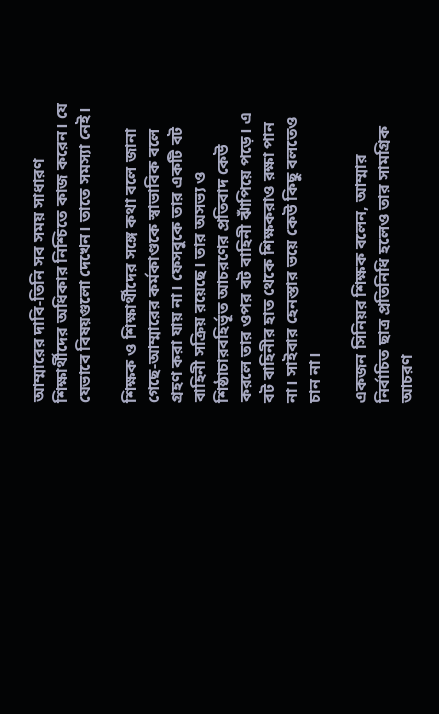আম্মারের দাবি-তিনি সব সময় সাধারণ শিক্ষার্থীদের অধিকার নিশ্চিতে কাজ করেন। যে যেভাবে বিষয়গুলো দেখেন। তাতে সমস্যা নেই।

শিক্ষক ও শিক্ষার্থীদের সঙ্গে কথা বলে জানা গেছে-আম্মারের কর্মকাণ্ডকে স্বাভাবিক বলে গ্রহণ করা যায় না। ফেসবুকে তার একটি বট বাহিনী সক্রিয় রয়েছে। তার অসভ্য ও শিষ্ঠাচারবহির্ভূত আচরণের প্রতিবাদ কেউ করলে তার ওপর বট বাহিনী ঝাঁপিয়ে পড়ে। এ বট বাহিনীর হাত থেকে শিক্ষকরাও রক্ষা পান না। সাইবার হেনস্তার ভয়ে কেউ কিছু বলতেও চান না।

একজন সিনিয়র শিক্ষক বলেন, আম্মার নির্বাচিত ছাত্র প্রতিনিধি হলেও তার সামগ্রিক আচরণ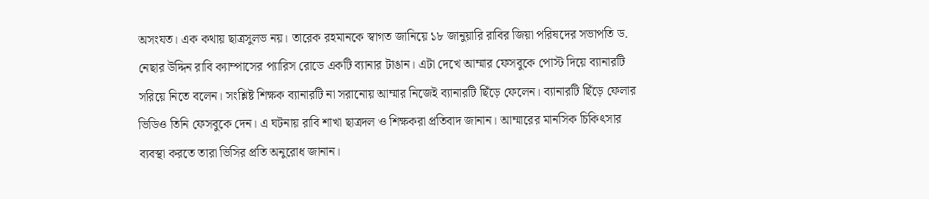অসংযত। এক কথায় ছাত্রসুলভ নয়। তারেক রহমানকে স্বাগত জানিয়ে ১৮ জানুয়ারি রাবির জিয়া পরিষদের সভাপতি ড. নেছার উদ্দিন রাবি ক্যাম্পাসের প্যারিস রোডে একটি ব্যানার টাঙান। এটা দেখে আম্মার ফেসবুকে পোস্ট দিয়ে ব্যানারটি সরিয়ে নিতে বলেন। সংশ্লিষ্ট শিক্ষক ব্যানারটি না সরানোয় আম্মার নিজেই ব্যানারটি ছিঁড়ে ফেলেন। ব্যানারটি ছিঁড়ে ফেলার ভিডিও তিনি ফেসবুকে দেন। এ ঘটনায় রাবি শাখা ছাত্রদল ও শিক্ষকরা প্রতিবাদ জানান। আম্মারের মানসিক চিকিৎসার ব্যবস্থা করতে তারা ভিসির প্রতি অনুরোধ জানান।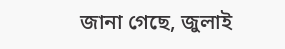জানা গেছে, জুলাই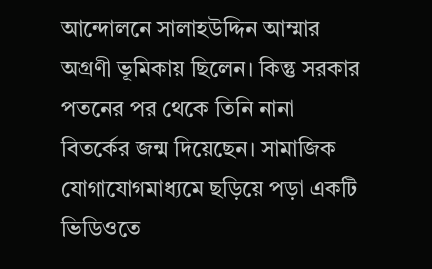আন্দোলনে সালাহউদ্দিন আম্মার অগ্রণী ভূমিকায় ছিলেন। কিন্তু সরকার পতনের পর থেকে তিনি নানা বিতর্কের জন্ম দিয়েছেন। সামাজিক যোগাযোগমাধ্যমে ছড়িয়ে পড়া একটি ভিডিওতে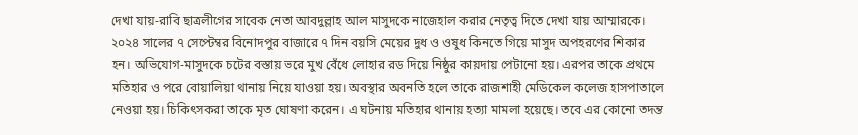দেখা যায়-রাবি ছাত্রলীগের সাবেক নেতা আবদুল্লাহ আল মাসুদকে নাজেহাল করার নেতৃত্ব দিতে দেখা যায় আম্মারকে। ২০২৪ সালের ৭ সেপ্টেম্বর বিনোদপুর বাজারে ৭ দিন বয়সি মেয়ের দুধ ও ওষুধ কিনতে গিয়ে মাসুদ অপহরণের শিকার হন। অভিযোগ-মাসুদকে চটের বস্তায় ভরে মুখ বেঁধে লোহার রড দিয়ে নিষ্ঠুর কায়দায় পেটানো হয়। এরপর তাকে প্রথমে মতিহার ও পরে বোয়ালিয়া থানায় নিয়ে যাওয়া হয়। অবস্থার অবনতি হলে তাকে রাজশাহী মেডিকেল কলেজ হাসপাতালে নেওয়া হয়। চিকিৎসকরা তাকে মৃত ঘোষণা করেন। এ ঘটনায় মতিহার থানায় হত্যা মামলা হয়েছে। তবে এর কোনো তদন্ত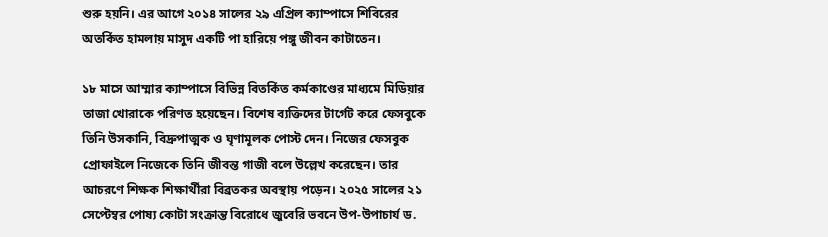শুরু হয়নি। এর আগে ২০১৪ সালের ২৯ এপ্রিল ক্যাম্পাসে শিবিরের অতর্কিত হামলায় মাসুদ একটি পা হারিয়ে পঙ্গু জীবন কাটাতেন।

১৮ মাসে আম্মার ক্যাম্পাসে বিভিন্ন বিতর্কিত কর্মকাণ্ডের মাধ্যমে মিডিয়ার তাজা খোরাকে পরিণত হয়েছেন। বিশেষ ব্যক্তিদের টার্গেট করে ফেসবুকে তিনি উসকানি, বিদ্রুপাত্মক ও ঘৃণামূলক পোস্ট দেন। নিজের ফেসবুক প্রোফাইলে নিজেকে তিনি জীবন্ত গাজী বলে উল্লেখ করেছেন। তার আচরণে শিক্ষক শিক্ষার্থীরা বিব্রতকর অবস্থায় পড়েন। ২০২৫ সালের ২১ সেপ্টেম্বর পোষ্য কোটা সংক্রান্ত বিরোধে জুবেরি ভবনে উপ-উপাচার্য ড.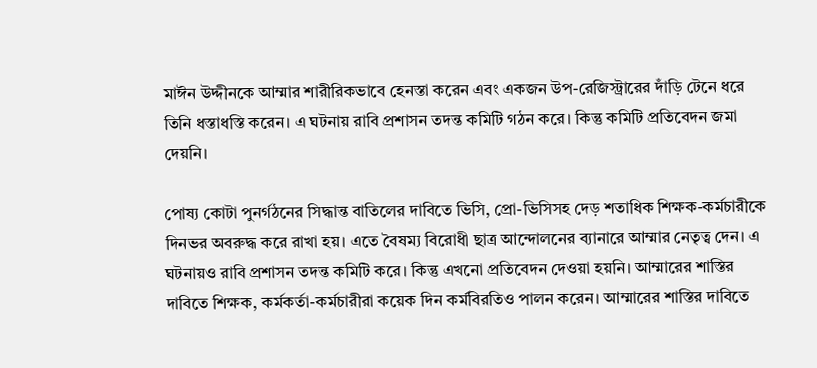মাঈন উদ্দীনকে আম্মার শারীরিকভাবে হেনস্তা করেন এবং একজন উপ-রেজিস্ট্রারের দাঁড়ি টেনে ধরে তিনি ধস্তাধস্তি করেন। এ ঘটনায় রাবি প্রশাসন তদন্ত কমিটি গঠন করে। কিন্তু কমিটি প্রতিবেদন জমা দেয়নি।

পোষ্য কোটা পুনর্গঠনের সিদ্ধান্ত বাতিলের দাবিতে ভিসি, প্রো-ভিসিসহ দেড় শতাধিক শিক্ষক-কর্মচারীকে দিনভর অবরুদ্ধ করে রাখা হয়। এতে বৈষম্য বিরোধী ছাত্র আন্দোলনের ব্যানারে আম্মার নেতৃত্ব দেন। এ ঘটনায়ও রাবি প্রশাসন তদন্ত কমিটি করে। কিন্তু এখনো প্রতিবেদন দেওয়া হয়নি। আম্মারের শাস্তির দাবিতে শিক্ষক, কর্মকর্তা-কর্মচারীরা কয়েক দিন কর্মবিরতিও পালন করেন। আম্মারের শাস্তির দাবিতে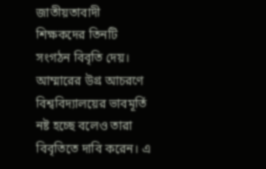জাতীয়তাবাদী শিক্ষকদের তিনটি সংগঠন বিবৃতি দেয়। আম্মারের উগ্র আচরণে বিশ্ববিদ্যালয়ের ভাবমূর্তি নষ্ট হচ্ছে বলেও তারা বিবৃতিতে দাবি করেন। এ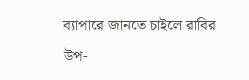ব্যাপারে জানতে চাইলে রাবির উপ-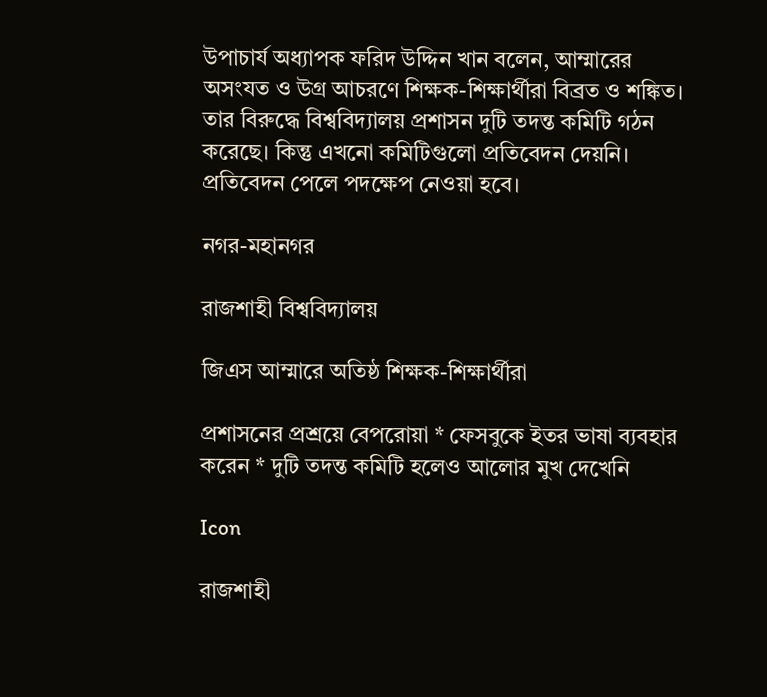উপাচার্য অধ্যাপক ফরিদ উদ্দিন খান বলেন, আম্মারের অসংযত ও উগ্র আচরণে শিক্ষক-শিক্ষার্থীরা বিব্রত ও শঙ্কিত। তার বিরুদ্ধে বিশ্ববিদ্যালয় প্রশাসন দুটি তদন্ত কমিটি গঠন করেছে। কিন্তু এখনো কমিটিগুলো প্রতিবেদন দেয়নি। প্রতিবেদন পেলে পদক্ষেপ নেওয়া হবে।

নগর-মহানগর

রাজশাহী বিশ্ববিদ্যালয়

জিএস আম্মারে অতিষ্ঠ শিক্ষক-শিক্ষার্থীরা

প্রশাসনের প্রশ্রয়ে বেপরোয়া * ফেসবুকে ইতর ভাষা ব্যবহার করেন * দুটি তদন্ত কমিটি হলেও আলোর মুখ দেখেনি

Icon

রাজশাহী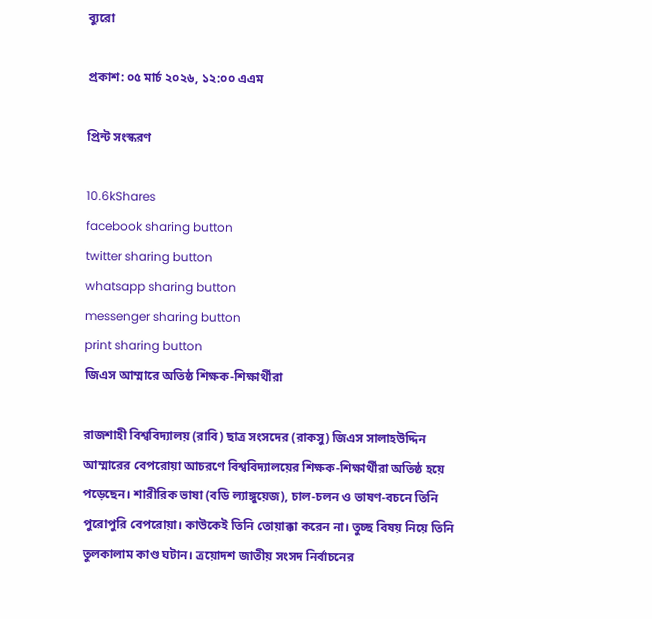ব্যুরো

প্রকাশ: ০৫ মার্চ ২০২৬, ১২:০০ এএম

প্রিন্ট সংস্করণ

10.6kShares
facebook sharing button
twitter sharing button
whatsapp sharing button
messenger sharing button
print sharing button
জিএস আম্মারে অতিষ্ঠ শিক্ষক-শিক্ষার্থীরা

রাজশাহী বিশ্ববিদ্যালয় (রাবি) ছাত্র সংসদের (রাকসু) জিএস সালাহউদ্দিন আম্মারের বেপরোয়া আচরণে বিশ্ববিদ্যালয়ের শিক্ষক-শিক্ষার্থীরা অতিষ্ঠ হয়ে পড়েছেন। শারীরিক ভাষা (বডি ল্যাঙ্গুয়েজ), চাল-চলন ও ভাষণ-বচনে তিনি পুরোপুরি বেপরোয়া। কাউকেই তিনি তোয়াক্কা করেন না। তুচ্ছ বিষয় নিয়ে তিনি তুলকালাম কাণ্ড ঘটান। ত্রয়োদশ জাতীয় সংসদ নির্বাচনের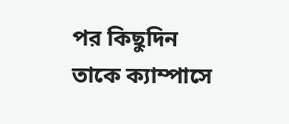পর কিছুদিন তাকে ক্যাম্পাসে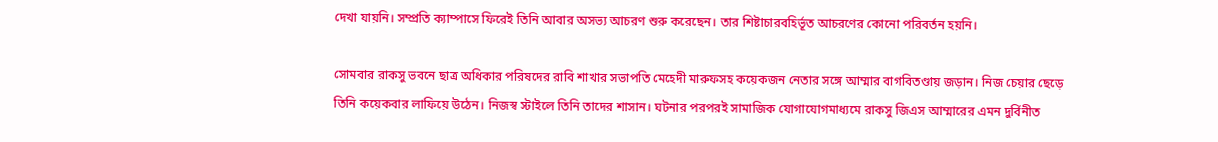দেখা যায়নি। সম্প্রতি ক্যাম্পাসে ফিরেই তিনি আবার অসভ্য আচরণ শুরু করেছেন। তার শিষ্টাচারবহির্ভূত আচরণের কোনো পরিবর্তন হয়নি।

সোমবার রাকসু ভবনে ছাত্র অধিকার পরিষদের রাবি শাখার সভাপতি মেহেদী মারুফসহ কয়েকজন নেতার সঙ্গে আম্মার বাগবিতণ্ডায় জড়ান। নিজ চেয়ার ছেড়ে তিনি কয়েকবার লাফিয়ে উঠেন। নিজস্ব স্টাইলে তিনি তাদের শাসান। ঘটনার পরপরই সামাজিক যোগাযোগমাধ্যমে রাকসু জিএস আম্মারের এমন দুর্বিনীত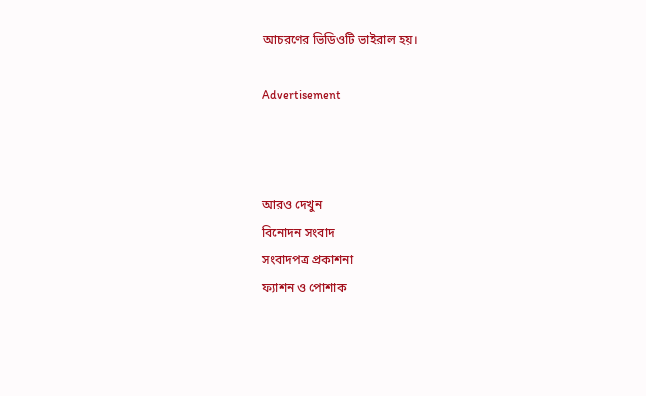আচরণের ভিডিওটি ভাইরাল হয়।

Advertisement



আরও দেখুন
বিনোদন সংবাদ
সংবাদপত্র প্রকাশনা
ফ্যাশন ও পোশাক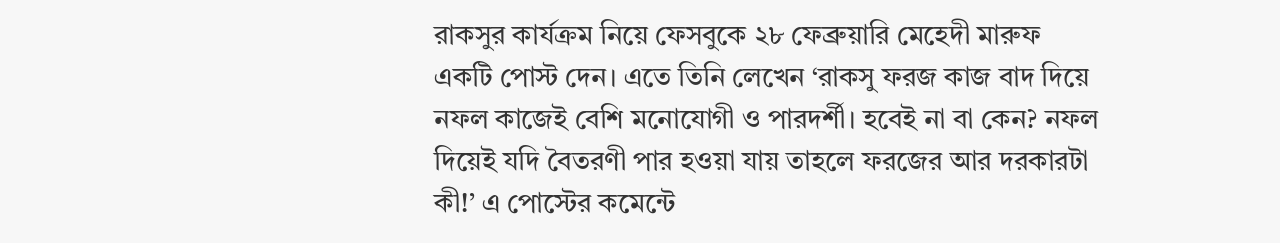রাকসুর কার্যক্রম নিয়ে ফেসবুকে ২৮ ফেব্রুয়ারি মেহেদী মারুফ একটি পোস্ট দেন। এতে তিনি লেখেন ‘রাকসু ফরজ কাজ বাদ দিয়ে নফল কাজেই বেশি মনোযোগী ও পারদর্শী। হবেই না বা কেন? নফল দিয়েই যদি বৈতরণী পার হওয়া যায় তাহলে ফরজের আর দরকারটা কী!’ এ পোস্টের কমেন্টে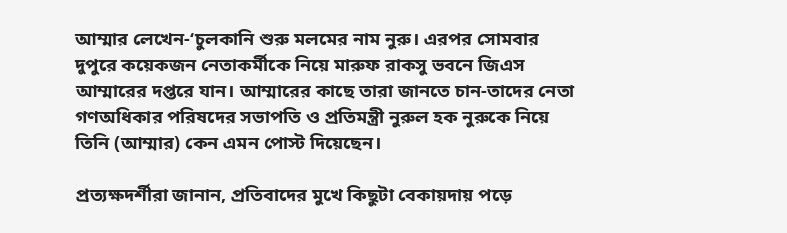আম্মার লেখেন-‘চুলকানি শুরু মলমের নাম নুরু। এরপর সোমবার দুপুরে কয়েকজন নেতাকর্মীকে নিয়ে মারুফ রাকসু ভবনে জিএস আম্মারের দপ্তরে যান। আম্মারের কাছে তারা জানতে চান-তাদের নেতা গণঅধিকার পরিষদের সভাপতি ও প্রতিমন্ত্রী নুরুল হক নুরুকে নিয়ে তিনি (আম্মার) কেন এমন পোস্ট দিয়েছেন।

প্রত্যক্ষদর্শীরা জানান, প্রতিবাদের মুখে কিছুটা বেকায়দায় পড়ে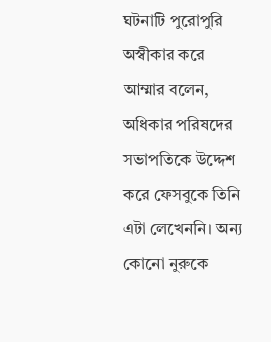ঘটনাটি পুরোপুরি অস্বীকার করে আম্মার বলেন, অধিকার পরিষদের সভাপতিকে উদ্দেশ করে ফেসবুকে তিনি এটা লেখেননি। অন্য কোনো নুরুকে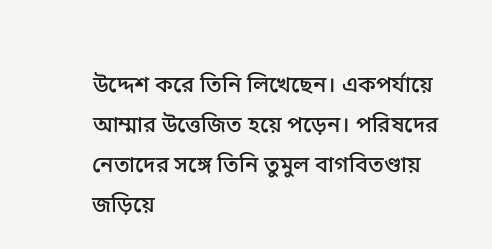উদ্দেশ করে তিনি লিখেছেন। একপর্যায়ে আম্মার উত্তেজিত হয়ে পড়েন। পরিষদের নেতাদের সঙ্গে তিনি তুমুল বাগবিতণ্ডায় জড়িয়ে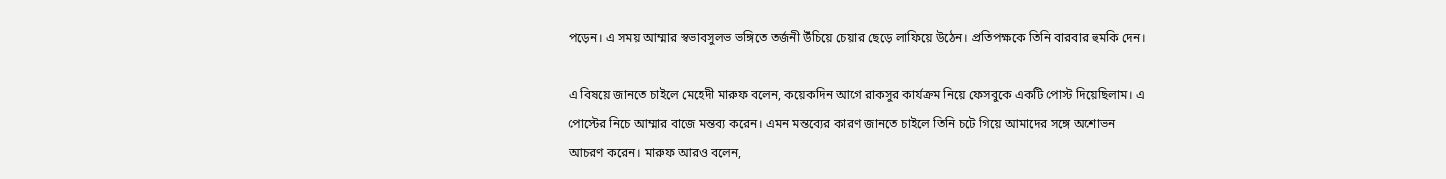পড়েন। এ সময় আম্মার স্বভাবসুলভ ভঙ্গিতে তর্জনী উঁচিয়ে চেয়ার ছেড়ে লাফিয়ে উঠেন। প্রতিপক্ষকে তিনি বারবার হুমকি দেন।

এ বিষয়ে জানতে চাইলে মেহেদী মারুফ বলেন, কয়েকদিন আগে রাকসুর কার্যক্রম নিয়ে ফেসবুকে একটি পোস্ট দিয়েছিলাম। এ পোস্টের নিচে আম্মার বাজে মন্তব্য করেন। এমন মন্তব্যের কারণ জানতে চাইলে তিনি চটে গিয়ে আমাদের সঙ্গে অশোভন আচরণ করেন। মারুফ আরও বলেন,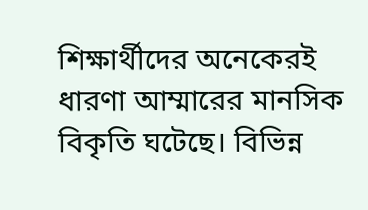শিক্ষার্থীদের অনেকেরই ধারণা আম্মারের মানসিক বিকৃতি ঘটেছে। বিভিন্ন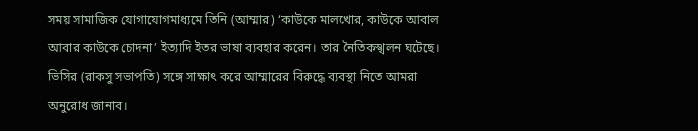সময় সামাজিক যোগাযোগমাধ্যমে তিনি (আম্মার) ‘কাউকে মালখোর, কাউকে আবাল আবার কাউকে চোদনা’ ইত্যাদি ইতর ভাষা ব্যবহার করেন। তার নৈতিকস্খলন ঘটেছে। ভিসির (রাকসু সভাপতি) সঙ্গে সাক্ষাৎ করে আম্মারের বিরুদ্ধে ব্যবস্থা নিতে আমরা অনুরোধ জানাব।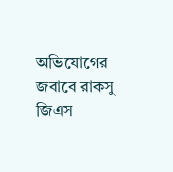অভিযোগের জবাবে রাকসু জিএস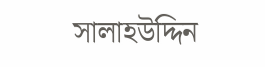সালাহউদ্দিন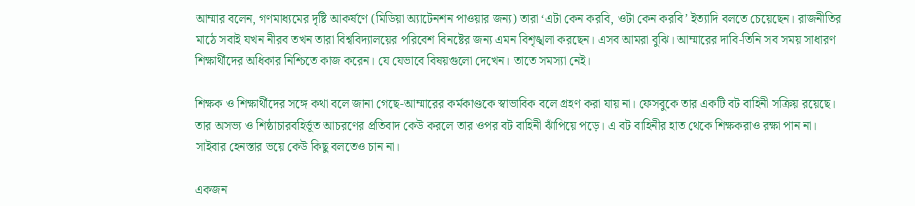আম্মার বলেন, গণমাধ্যমের দৃষ্টি আকর্ষণে (মিডিয়া অ্যাটেনশন পাওয়ার জন্য) তারা ‘এটা কেন করবি, ওটা কেন করবি’ ইত্যাদি বলতে চেয়েছেন। রাজনীতির মাঠে সবাই যখন নীরব তখন তারা বিশ্ববিদ্যালয়ের পরিবেশ বিনষ্টের জন্য এমন বিশৃঙ্খলা করছেন। এসব আমরা বুঝি। আম্মারের দাবি-তিনি সব সময় সাধারণ শিক্ষার্থীদের অধিকার নিশ্চিতে কাজ করেন। যে যেভাবে বিষয়গুলো দেখেন। তাতে সমস্যা নেই।

শিক্ষক ও শিক্ষার্থীদের সঙ্গে কথা বলে জানা গেছে-আম্মারের কর্মকাণ্ডকে স্বাভাবিক বলে গ্রহণ করা যায় না। ফেসবুকে তার একটি বট বাহিনী সক্রিয় রয়েছে। তার অসভ্য ও শিষ্ঠাচারবহির্ভূত আচরণের প্রতিবাদ কেউ করলে তার ওপর বট বাহিনী ঝাঁপিয়ে পড়ে। এ বট বাহিনীর হাত থেকে শিক্ষকরাও রক্ষা পান না। সাইবার হেনস্তার ভয়ে কেউ কিছু বলতেও চান না।

একজন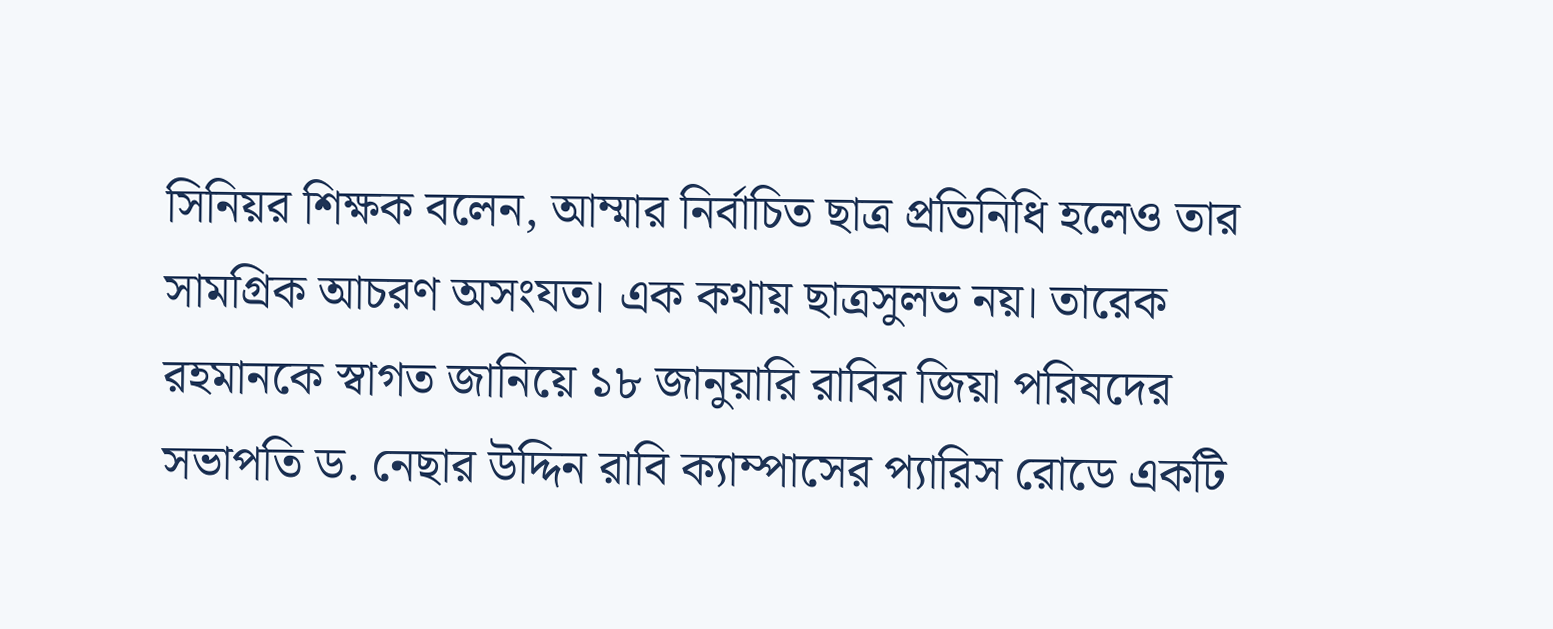সিনিয়র শিক্ষক বলেন, আম্মার নির্বাচিত ছাত্র প্রতিনিধি হলেও তার সামগ্রিক আচরণ অসংযত। এক কথায় ছাত্রসুলভ নয়। তারেক রহমানকে স্বাগত জানিয়ে ১৮ জানুয়ারি রাবির জিয়া পরিষদের সভাপতি ড. নেছার উদ্দিন রাবি ক্যাম্পাসের প্যারিস রোডে একটি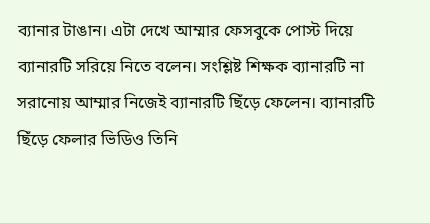ব্যানার টাঙান। এটা দেখে আম্মার ফেসবুকে পোস্ট দিয়ে ব্যানারটি সরিয়ে নিতে বলেন। সংশ্লিষ্ট শিক্ষক ব্যানারটি না সরানোয় আম্মার নিজেই ব্যানারটি ছিঁড়ে ফেলেন। ব্যানারটি ছিঁড়ে ফেলার ভিডিও তিনি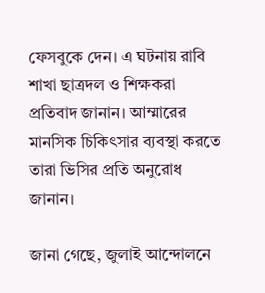ফেসবুকে দেন। এ ঘটনায় রাবি শাখা ছাত্রদল ও শিক্ষকরা প্রতিবাদ জানান। আম্মারের মানসিক চিকিৎসার ব্যবস্থা করতে তারা ভিসির প্রতি অনুরোধ জানান।

জানা গেছে, জুলাই আন্দোলনে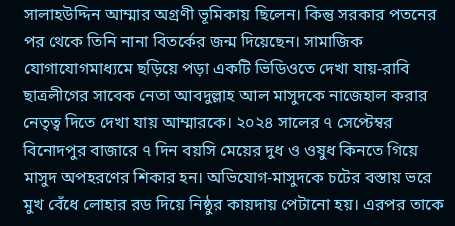সালাহউদ্দিন আম্মার অগ্রণী ভূমিকায় ছিলেন। কিন্তু সরকার পতনের পর থেকে তিনি নানা বিতর্কের জন্ম দিয়েছেন। সামাজিক যোগাযোগমাধ্যমে ছড়িয়ে পড়া একটি ভিডিওতে দেখা যায়-রাবি ছাত্রলীগের সাবেক নেতা আবদুল্লাহ আল মাসুদকে নাজেহাল করার নেতৃত্ব দিতে দেখা যায় আম্মারকে। ২০২৪ সালের ৭ সেপ্টেম্বর বিনোদপুর বাজারে ৭ দিন বয়সি মেয়ের দুধ ও ওষুধ কিনতে গিয়ে মাসুদ অপহরণের শিকার হন। অভিযোগ-মাসুদকে চটের বস্তায় ভরে মুখ বেঁধে লোহার রড দিয়ে নিষ্ঠুর কায়দায় পেটানো হয়। এরপর তাকে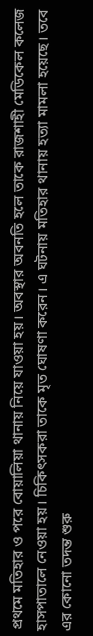প্রথমে মতিহার ও পরে বোয়ালিয়া থানায় নিয়ে যাওয়া হয়। অবস্থার অবনতি হলে তাকে রাজশাহী মেডিকেল কলেজ হাসপাতালে নেওয়া হয়। চিকিৎসকরা তাকে মৃত ঘোষণা করেন। এ ঘটনায় মতিহার থানায় হত্যা মামলা হয়েছে। তবে এর কোনো তদন্ত শুরু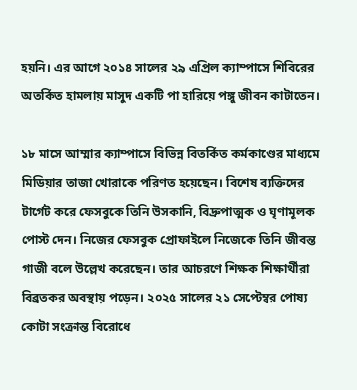হয়নি। এর আগে ২০১৪ সালের ২৯ এপ্রিল ক্যাম্পাসে শিবিরের অতর্কিত হামলায় মাসুদ একটি পা হারিয়ে পঙ্গু জীবন কাটাতেন।

১৮ মাসে আম্মার ক্যাম্পাসে বিভিন্ন বিতর্কিত কর্মকাণ্ডের মাধ্যমে মিডিয়ার তাজা খোরাকে পরিণত হয়েছেন। বিশেষ ব্যক্তিদের টার্গেট করে ফেসবুকে তিনি উসকানি, বিদ্রুপাত্মক ও ঘৃণামূলক পোস্ট দেন। নিজের ফেসবুক প্রোফাইলে নিজেকে তিনি জীবন্ত গাজী বলে উল্লেখ করেছেন। তার আচরণে শিক্ষক শিক্ষার্থীরা বিব্রতকর অবস্থায় পড়েন। ২০২৫ সালের ২১ সেপ্টেম্বর পোষ্য কোটা সংক্রান্ত বিরোধে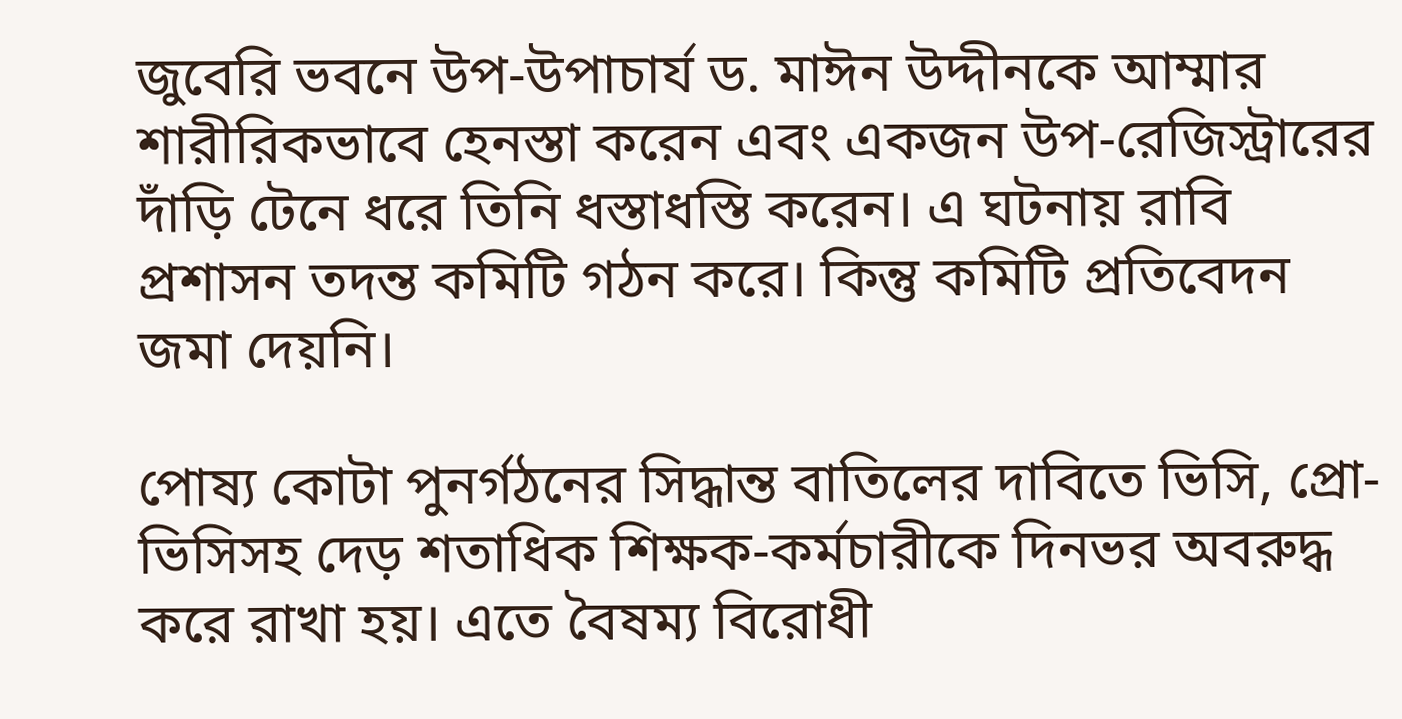জুবেরি ভবনে উপ-উপাচার্য ড. মাঈন উদ্দীনকে আম্মার শারীরিকভাবে হেনস্তা করেন এবং একজন উপ-রেজিস্ট্রারের দাঁড়ি টেনে ধরে তিনি ধস্তাধস্তি করেন। এ ঘটনায় রাবি প্রশাসন তদন্ত কমিটি গঠন করে। কিন্তু কমিটি প্রতিবেদন জমা দেয়নি।

পোষ্য কোটা পুনর্গঠনের সিদ্ধান্ত বাতিলের দাবিতে ভিসি, প্রো-ভিসিসহ দেড় শতাধিক শিক্ষক-কর্মচারীকে দিনভর অবরুদ্ধ করে রাখা হয়। এতে বৈষম্য বিরোধী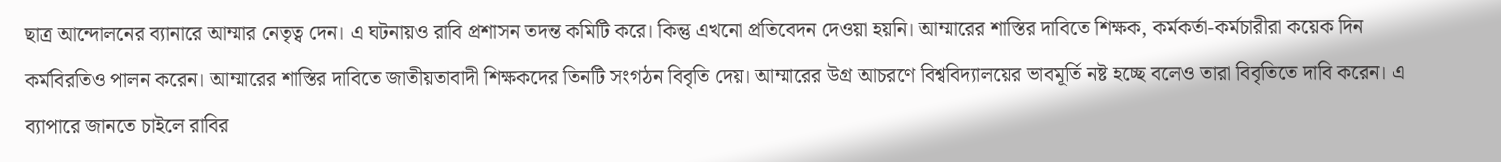ছাত্র আন্দোলনের ব্যানারে আম্মার নেতৃত্ব দেন। এ ঘটনায়ও রাবি প্রশাসন তদন্ত কমিটি করে। কিন্তু এখনো প্রতিবেদন দেওয়া হয়নি। আম্মারের শাস্তির দাবিতে শিক্ষক, কর্মকর্তা-কর্মচারীরা কয়েক দিন কর্মবিরতিও পালন করেন। আম্মারের শাস্তির দাবিতে জাতীয়তাবাদী শিক্ষকদের তিনটি সংগঠন বিবৃতি দেয়। আম্মারের উগ্র আচরণে বিশ্ববিদ্যালয়ের ভাবমূর্তি নষ্ট হচ্ছে বলেও তারা বিবৃতিতে দাবি করেন। এ ব্যাপারে জানতে চাইলে রাবির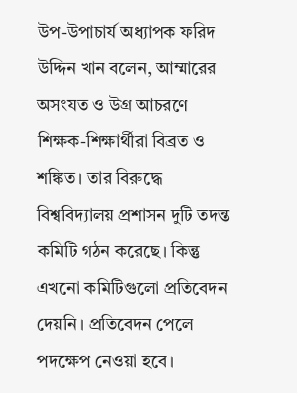উপ-উপাচার্য অধ্যাপক ফরিদ উদ্দিন খান বলেন, আম্মারের অসংযত ও উগ্র আচরণে শিক্ষক-শিক্ষার্থীরা বিব্রত ও শঙ্কিত। তার বিরুদ্ধে বিশ্ববিদ্যালয় প্রশাসন দুটি তদন্ত কমিটি গঠন করেছে। কিন্তু এখনো কমিটিগুলো প্রতিবেদন দেয়নি। প্রতিবেদন পেলে পদক্ষেপ নেওয়া হবে।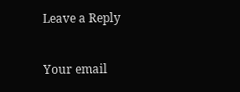Leave a Reply

Your email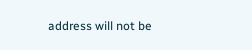address will not be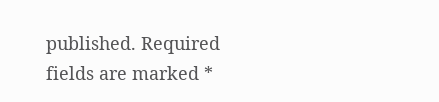published. Required fields are marked *